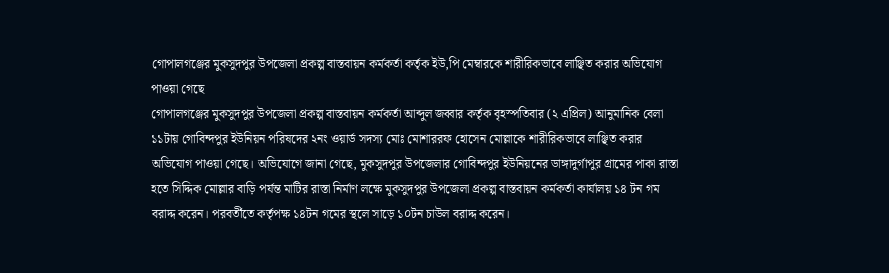গোপালগঞ্জের মুকসুদপুর উপজেলা প্রকল্প বাস্তবায়ন কর্মকর্তা কর্তৃক ইউ,পি মেম্বারকে শারীরিকভাবে লাঞ্ছিত করার অভিযোগ পাওয়া গেছে
গোপালগঞ্জের মুকসুদপুর উপজেলা প্রকল্প বাস্তবায়ন কর্মকর্তা আব্দুল জব্বার কর্তৃক বৃহস্পতিবার (২ এপ্রিল) আনুমানিক বেলা ১১টায় গোবিন্দপুর ইউনিয়ন পরিষদের ২নং ওয়ার্ড সদস্য মোঃ মোশাররফ হোসেন মোল্লাকে শারীরিকভাবে লাঞ্ছিত করার অভিযোগ পাওয়া গেছে। অভিযোগে জানা গেছে, মুকসুদপুর উপজেলার গোবিন্দপুর ইউনিয়নের ডাঙ্গাদুর্গাপুর গ্রামের পাকা রাস্তা হতে সিদ্দিক মোল্লার বাড়ি পর্যন্ত মাটির রাস্তা নির্মাণ লক্ষে মুকসুদপুর উপজেলা প্রকল্প বাস্তবায়ন কর্মকর্তা কার্যালয় ১৪ টন গম বরাদ্দ করেন। পরবর্তীতে কর্তৃপক্ষ ১৪টন গমের স্থলে সাড়ে ১০টন চাউল বরাদ্দ করেন।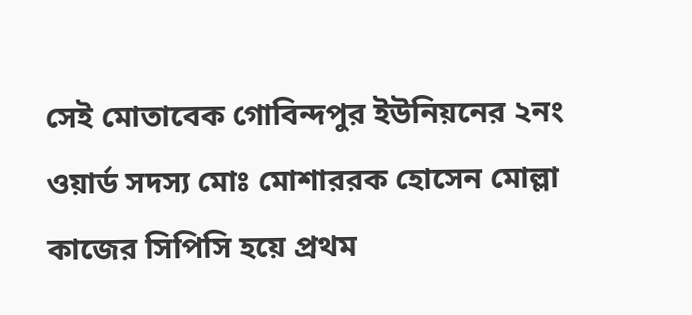সেই মোতাবেক গোবিন্দপুর ইউনিয়নের ২নং ওয়ার্ড সদস্য মোঃ মোশাররক হোসেন মোল্লা কাজের সিপিসি হয়ে প্রথম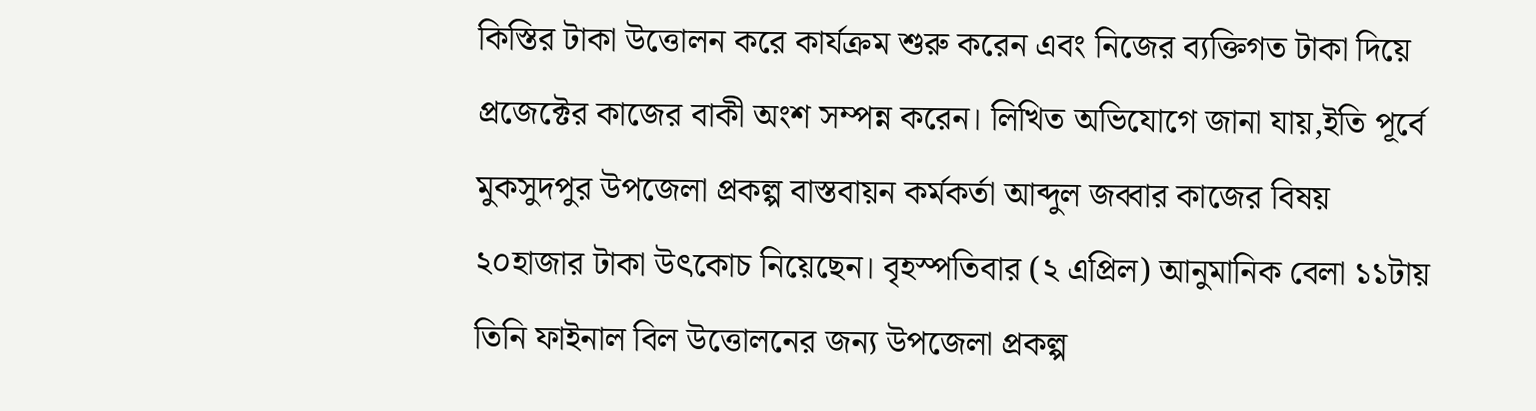কিস্তির টাকা উত্তোলন করে কার্যক্রম শুরু করেন এবং নিজের ব্যক্তিগত টাকা দিয়ে প্রজেক্টের কাজের বাকী অংশ সম্পন্ন করেন। লিখিত অভিযোগে জানা যায়,ইতি পূর্বে মুকসুদপুর উপজেলা প্রকল্প বাস্তবায়ন কর্মকর্তা আব্দুল জব্বার কাজের বিষয় ২০হাজার টাকা উৎকোচ নিয়েছেন। বৃহস্পতিবার (২ এপ্রিল) আনুমানিক বেলা ১১টায় তিনি ফাইনাল বিল উত্তোলনের জন্য উপজেলা প্রকল্প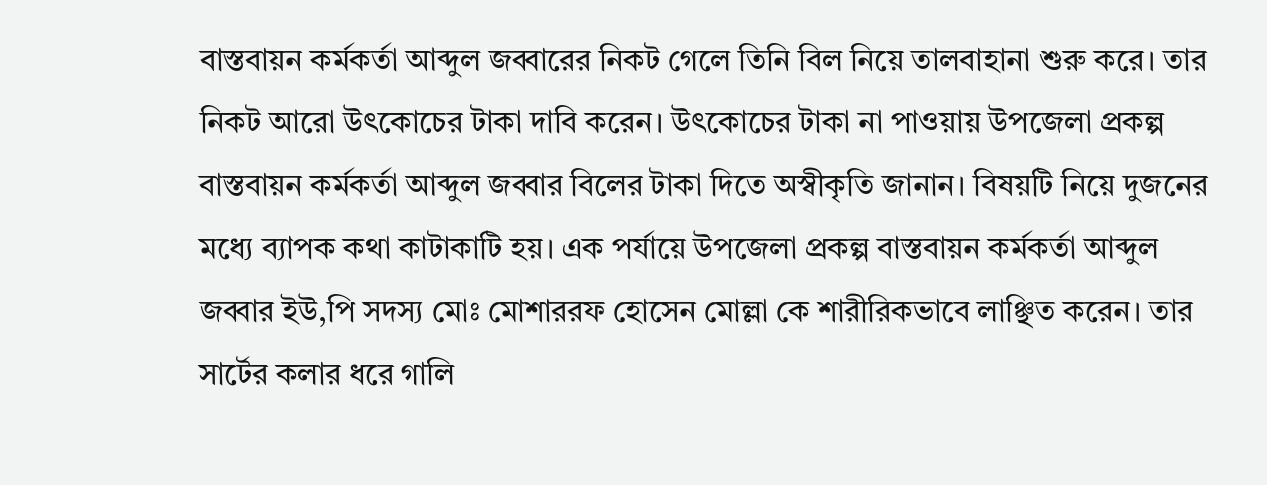বাস্তবায়ন কর্মকর্তা আব্দুল জব্বারের নিকট গেলে তিনি বিল নিয়ে তালবাহানা শুরু করে। তার নিকট আরো উৎকোচের টাকা দাবি করেন। উৎকোচের টাকা না পাওয়ায় উপজেলা প্রকল্প বাস্তবায়ন কর্মকর্তা আব্দুল জব্বার বিলের টাকা দিতে অস্বীকৃতি জানান। বিষয়টি নিয়ে দুজনের মধ্যে ব্যাপক কথা কাটাকাটি হয়। এক পর্যায়ে উপজেলা প্রকল্প বাস্তবায়ন কর্মকর্তা আব্দুল জব্বার ইউ,পি সদস্য মোঃ মোশাররফ হোসেন মোল্লা কে শারীরিকভাবে লাঞ্ছিত করেন। তার সার্টের কলার ধরে গালি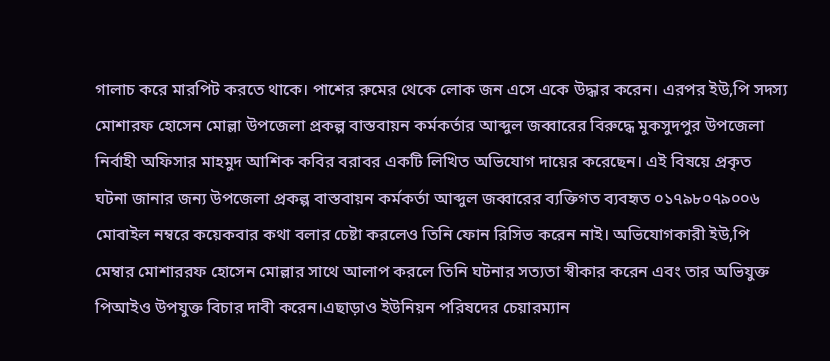গালাচ করে মারপিট করতে থাকে। পাশের রুমের থেকে লোক জন এসে একে উদ্ধার করেন। এরপর ইউ,পি সদস্য মোশারফ হোসেন মোল্লা উপজেলা প্রকল্প বাস্তবায়ন কর্মকর্তার আব্দুল জব্বারের বিরুদ্ধে মুকসুদপুর উপজেলা নির্বাহী অফিসার মাহমুদ আশিক কবির বরাবর একটি লিখিত অভিযোগ দায়ের করেছেন। এই বিষয়ে প্রকৃত ঘটনা জানার জন্য উপজেলা প্রকল্প বাস্তবায়ন কর্মকর্তা আব্দুল জব্বারের ব্যক্তিগত ব্যবহৃত ০১৭৯৮০৭৯০০৬ মোবাইল নম্বরে কয়েকবার কথা বলার চেষ্টা করলেও তিনি ফোন রিসিভ করেন নাই। অভিযোগকারী ইউ,পি মেম্বার মোশাররফ হোসেন মোল্লার সাথে আলাপ করলে তিনি ঘটনার সত্যতা স্বীকার করেন এবং তার অভিযুক্ত পিআইও উপযুক্ত বিচার দাবী করেন।এছাড়াও ইউনিয়ন পরিষদের চেয়ারম্যান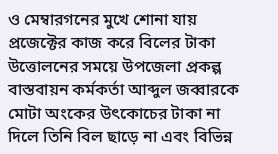ও মেম্বারগনের মুখে শোনা যায় প্রজেক্টের কাজ করে বিলের টাকা উত্তোলনের সময়ে উপজেলা প্রকল্প বাস্তবায়ন কর্মকর্তা আব্দুল জব্বারকে মোটা অংকের উৎকোচের টাকা না দিলে তিনি বিল ছাড়ে না এবং বিভিন্ন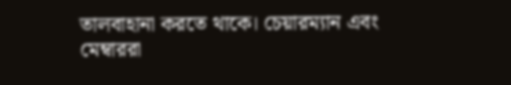তালবাহানা করতে থাকে। চেয়ারম্যান এবং মেম্বাররা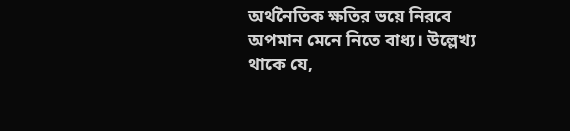অর্থনৈতিক ক্ষতির ভয়ে নিরবে অপমান মেনে নিতে বাধ্য। উল্লেখ্য থাকে যে,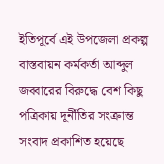ইতিপূর্বে এই উপজেলা প্রকল্প বাস্তবায়ন কর্মকর্তা আব্দুল জব্বারের বিরুদ্ধে বেশ কিছু পত্রিকায় দূর্নীতির সংত্রুান্ত সংবাদ প্রকাশিত হয়েছে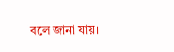বলে জানা যায়।